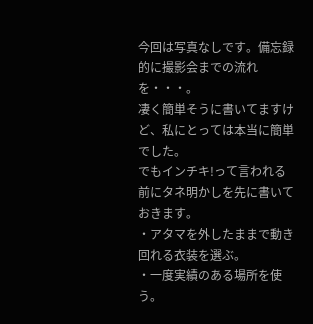今回は写真なしです。備忘録的に撮影会までの流れを・・・。
凄く簡単そうに書いてますけど、私にとっては本当に簡単でした。
でもインチキ!って言われる前にタネ明かしを先に書いておきます。
・アタマを外したままで動き回れる衣装を選ぶ。
・一度実績のある場所を使う。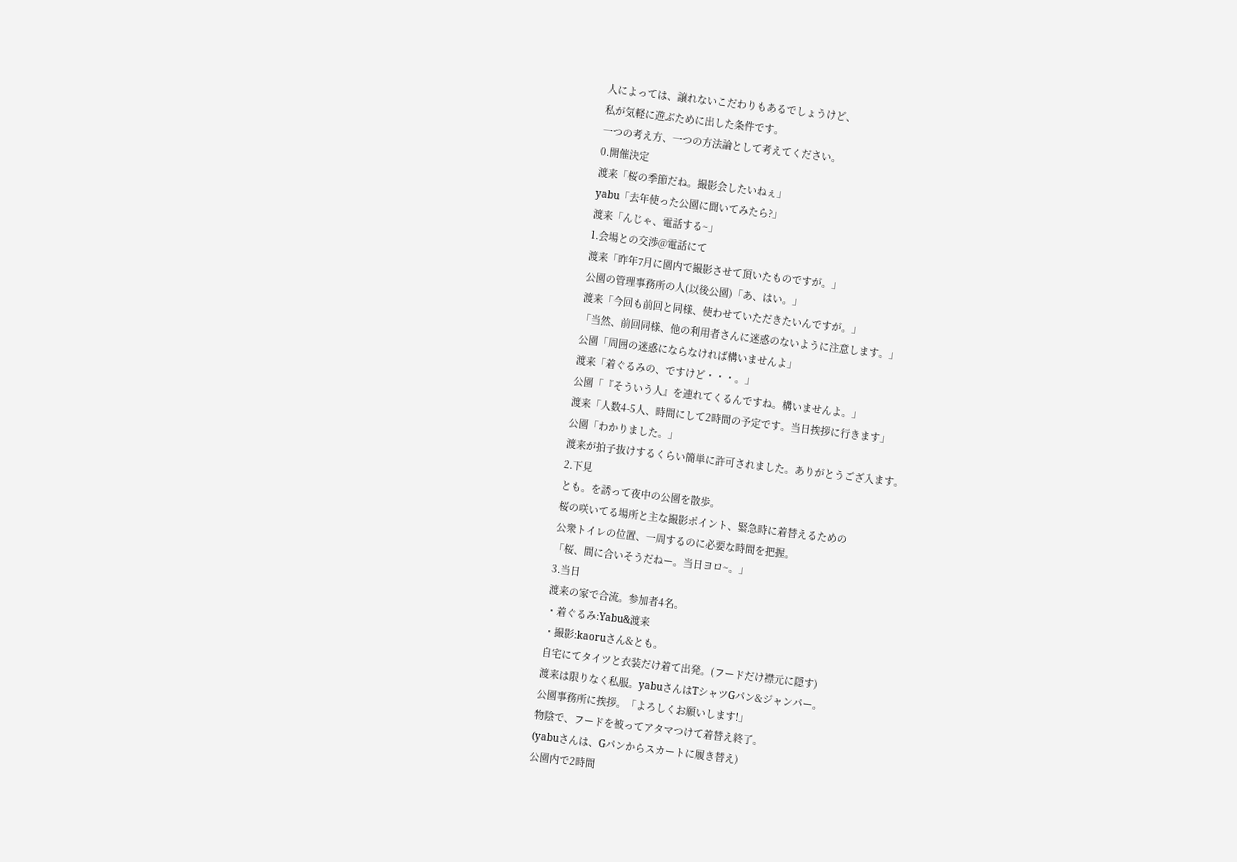人によっては、譲れないこだわりもあるでしょうけど、
私が気軽に遊ぶために出した条件です。
一つの考え方、一つの方法論として考えてください。
0.開催決定
渡来「桜の季節だね。撮影会したいねぇ」
yabu「去年使った公園に聞いてみたら?」
渡来「んじゃ、電話する~」
1.会場との交渉@電話にて
渡来「昨年7月に園内で撮影させて頂いたものですが。」
公園の管理事務所の人(以後公園)「あ、はい。」
渡来「今回も前回と同様、使わせていただきたいんですが。」
「当然、前回同様、他の利用者さんに迷惑のないように注意します。」
公園「周囲の迷惑にならなければ構いませんよ」
渡来「着ぐるみの、ですけど・・・。」
公園「『そういう人』を連れてくるんですね。構いませんよ。」
渡来「人数4-5人、時間にして2時間の予定です。当日挨拶に行きます」
公園「わかりました。」
渡来が拍子抜けするくらい簡単に許可されました。ありがとうござ入ます。
2.下見
とも。を誘って夜中の公園を散歩。
桜の咲いてる場所と主な撮影ポイント、緊急時に着替えるための
公衆トイレの位置、一周するのに必要な時間を把握。
「桜、間に合いそうだねー。当日ヨロ~。」
3.当日
渡来の家で合流。参加者4名。
・着ぐるみ:Yabu&渡来
・撮影:kaoruさん&とも。
自宅にてタイツと衣装だけ着て出発。(フードだけ襟元に隠す)
渡来は限りなく私服。yabuさんはTシャツGパン&ジャンパー。
公園事務所に挨拶。「よろしくお願いします!」
物陰で、フードを被ってアタマつけて着替え終了。
(yabuさんは、Gパンからスカートに履き替え)
公園内で2時間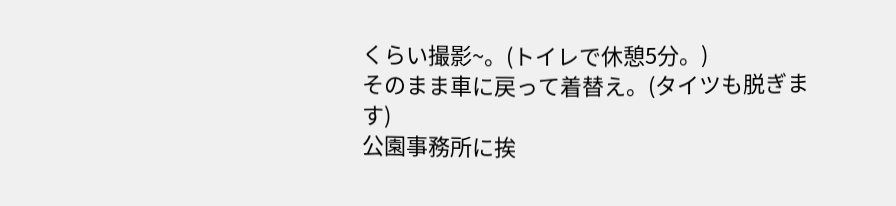くらい撮影~。(トイレで休憩5分。)
そのまま車に戻って着替え。(タイツも脱ぎます)
公園事務所に挨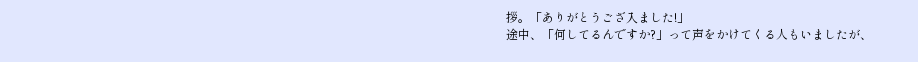拶。「ありがとうござ入ました!」
途中、「何してるんですか?」って声をかけてくる人もいましたが、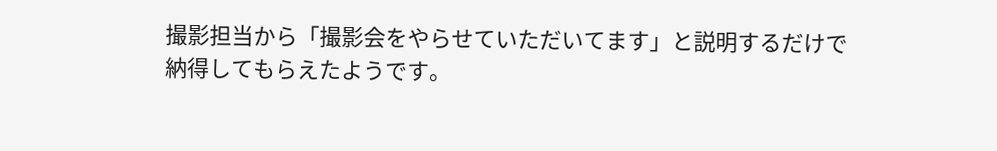撮影担当から「撮影会をやらせていただいてます」と説明するだけで
納得してもらえたようです。